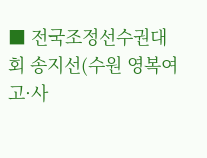■ 전국조정선수권대회 송지선(수원 영복여고·사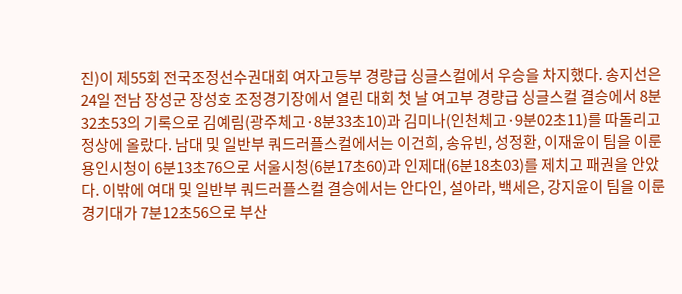진)이 제55회 전국조정선수권대회 여자고등부 경량급 싱글스컬에서 우승을 차지했다. 송지선은 24일 전남 장성군 장성호 조정경기장에서 열린 대회 첫 날 여고부 경량급 싱글스컬 결승에서 8분32초53의 기록으로 김예림(광주체고·8분33초10)과 김미나(인천체고·9분02초11)를 따돌리고 정상에 올랐다. 남대 및 일반부 쿼드러플스컬에서는 이건희, 송유빈, 성정환, 이재윤이 팀을 이룬 용인시청이 6분13초76으로 서울시청(6분17초60)과 인제대(6분18초03)를 제치고 패권을 안았다. 이밖에 여대 및 일반부 쿼드러플스컬 결승에서는 안다인, 설아라, 백세은, 강지윤이 팀을 이룬 경기대가 7분12초56으로 부산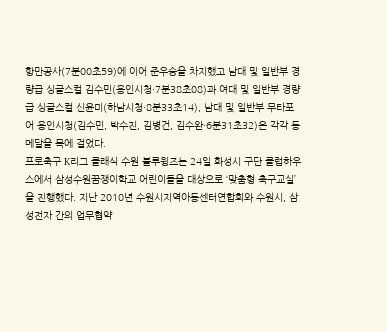항만공사(7분00초59)에 이어 준우승을 차지했고 남대 및 일반부 경량급 싱글스컬 김수민(용인시청·7분38초08)과 여대 및 일반부 경량급 싱글스컬 신윤미(하남시청·8분33초14), 남대 및 일반부 무타포어 용인시청(김수민, 박수진, 김병건, 김수완·6분31초32)은 각각 동메달을 목에 걸었다.
프로축구 K리그 클래식 수원 블루윙즈는 24일 화성시 구단 클럽하우스에서 삼성수원꿈쟁이학교 어린이들을 대상으로 ‘맞춤형 축구교실’을 진행했다. 지난 2010년 수원시지역아동센터연합회와 수원시, 삼성전자 간의 업무협약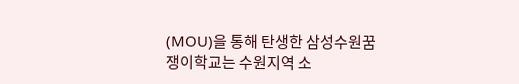(MOU)을 통해 탄생한 삼성수원꿈쟁이학교는 수원지역 소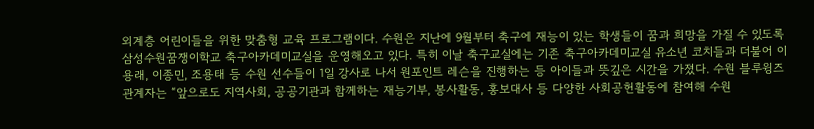외계층 어린이들을 위한 맞춤형 교육 프로그램이다. 수원은 지난에 9월부터 축구에 재능이 있는 학생들이 꿈과 희망을 가질 수 있도록 삼성수원꿈쟁이학교 축구아카데미교실을 운영해오고 있다. 특히 이날 축구교실에는 기존 축구아카데미교실 유소년 코치들과 더불어 이용래, 이종민, 조용태 등 수원 선수들이 1일 강사로 나서 원포인트 레슨을 진행하는 등 아이들과 뜻깊은 시간을 가졌다. 수원 블루윙즈 관계자는 “앞으로도 지역사회, 공공기관과 함께하는 재능기부, 봉사활동, 홍보대사 등 다양한 사회공헌활동에 참여해 수원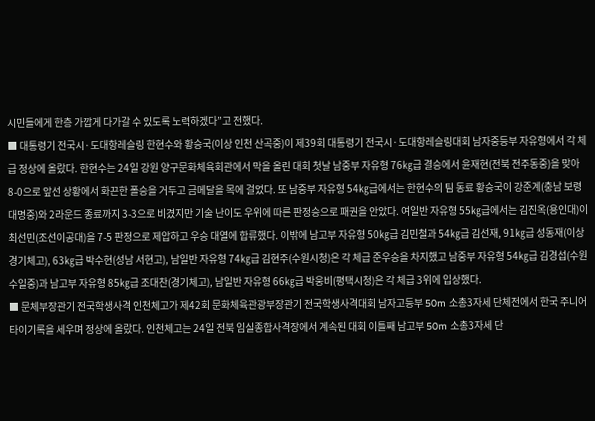시민들에게 한층 가깝게 다가갈 수 있도록 노력하겠다”고 전했다.
■ 대통령기 전국시·도대항레슬링 한현수와 황승국(이상 인천 산곡중)이 제39회 대통령기 전국시·도대항레슬링대회 남자중등부 자유형에서 각 체급 정상에 올랐다. 한현수는 24일 강원 양구문화체육회관에서 막을 올린 대회 첫날 남중부 자유형 76㎏급 결승에서 윤재현(전북 전주동중)을 맞아 8-0으로 앞선 상황에서 화끈한 폴승을 거두고 금메달을 목에 걸었다. 또 남중부 자유형 54㎏급에서는 한현수의 팀 동료 황승국이 강준계(충남 보령 대명중)와 2라운드 종료까지 3-3으로 비겼지만 기술 난이도 우위에 따른 판정승으로 패권을 안았다. 여일반 자유형 55㎏급에서는 김진옥(용인대)이 최선민(조선이공대)을 7-5 판정으로 제압하고 우승 대열에 합류했다. 이밖에 남고부 자유형 50㎏급 김민철과 54㎏급 김선재, 91㎏급 성동재(이상 경기체고), 63㎏급 박수현(성남 서현고), 남일반 자유형 74㎏급 김현주(수원시청)은 각 체급 준우승을 차지했고 남중부 자유형 54㎏급 김경섭(수원 수일중)과 남고부 자유형 85㎏급 조대찬(경기체고), 남일반 자유형 66㎏급 박웅비(평택시청)은 각 체급 3위에 입상했다.
■ 문체부장관기 전국학생사격 인천체고가 제42회 문화체육관광부장관기 전국학생사격대회 남자고등부 50m 소총3자세 단체전에서 한국 주니어타이기록을 세우며 정상에 올랐다. 인천체고는 24일 전북 임실종합사격장에서 계속된 대회 이틀째 남고부 50m 소총3자세 단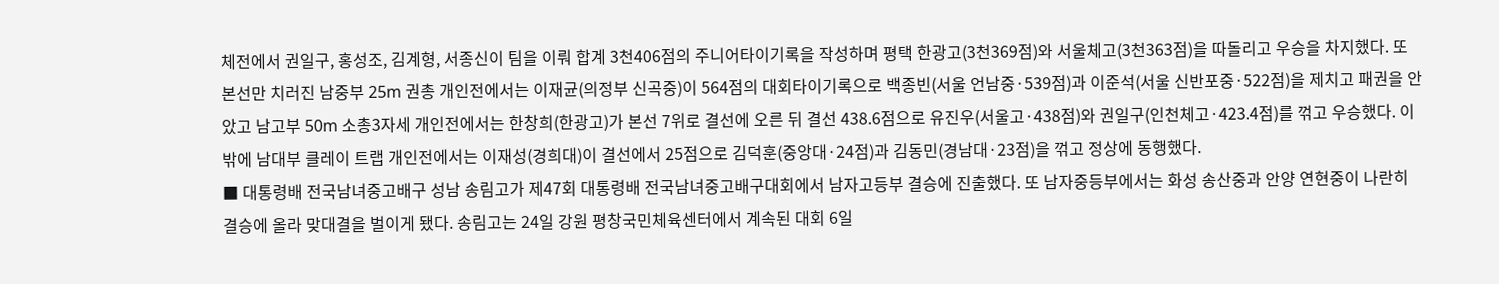체전에서 권일구, 홍성조, 김계형, 서종신이 팀을 이뤄 합계 3천406점의 주니어타이기록을 작성하며 평택 한광고(3천369점)와 서울체고(3천363점)을 따돌리고 우승을 차지했다. 또 본선만 치러진 남중부 25m 권총 개인전에서는 이재균(의정부 신곡중)이 564점의 대회타이기록으로 백종빈(서울 언남중·539점)과 이준석(서울 신반포중·522점)을 제치고 패권을 안았고 남고부 50m 소총3자세 개인전에서는 한창희(한광고)가 본선 7위로 결선에 오른 뒤 결선 438.6점으로 유진우(서울고·438점)와 권일구(인천체고·423.4점)를 꺾고 우승했다. 이밖에 남대부 클레이 트랩 개인전에서는 이재성(경희대)이 결선에서 25점으로 김덕훈(중앙대·24점)과 김동민(경남대·23점)을 꺾고 정상에 동행했다.
■ 대통령배 전국남녀중고배구 성남 송림고가 제47회 대통령배 전국남녀중고배구대회에서 남자고등부 결승에 진출했다. 또 남자중등부에서는 화성 송산중과 안양 연현중이 나란히 결승에 올라 맞대결을 벌이게 됐다. 송림고는 24일 강원 평창국민체육센터에서 계속된 대회 6일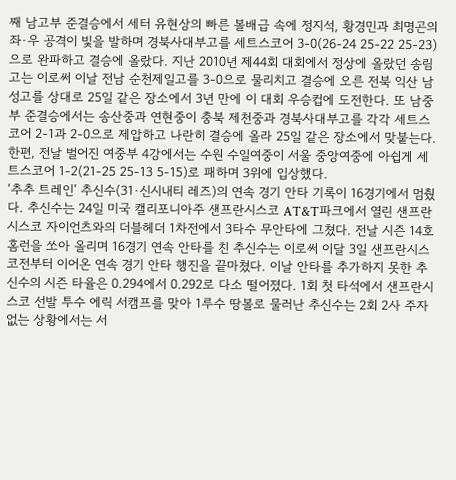째 남고부 준결승에서 세터 유현상의 빠른 볼배급 속에 정지석, 황경민과 최명곤의 좌·우 공격이 빛을 발하며 경북사대부고를 세트스코어 3-0(26-24 25-22 25-23)으로 완파하고 결승에 올랐다. 지난 2010년 제44회 대회에서 정상에 올랐던 송림고는 이로써 이날 전남 순천제일고를 3-0으로 물리치고 결승에 오른 전북 익산 남성고를 상대로 25일 같은 장소에서 3년 만에 이 대회 우승컵에 도전한다. 또 남중부 준결승에서는 송산중과 연현중이 충북 제천중과 경북사대부고를 각각 세트스코어 2-1과 2-0으로 제압하고 나란히 결승에 올라 25일 같은 장소에서 맞붙는다. 한편, 전날 벌어진 여중부 4강에서는 수원 수일여중이 서울 중앙여중에 아쉽게 세트스코어 1-2(21-25 25-13 5-15)로 패하며 3위에 입상했다.
‘추추 트레인’ 추신수(31·신시내티 레즈)의 연속 경기 안타 기록이 16경기에서 멈췄다. 추신수는 24일 미국 캘리포니아주 샌프란시스코 AT&T파크에서 열린 샌프란시스코 자이언츠와의 더블헤더 1차전에서 3타수 무안타에 그쳤다. 전날 시즌 14호 홈런을 쏘아 올리며 16경기 연속 안타를 친 추신수는 이로써 이달 3일 샌프란시스코전부터 이어온 연속 경기 안타 행진을 끝마쳤다. 이날 안타를 추가하지 못한 추신수의 시즌 타율은 0.294에서 0.292로 다소 떨어졌다. 1회 첫 타석에서 샌프란시스코 선발 투수 에릭 서캠프를 맞아 1루수 땅볼로 물러난 추신수는 2회 2사 주자 없는 상황에서는 서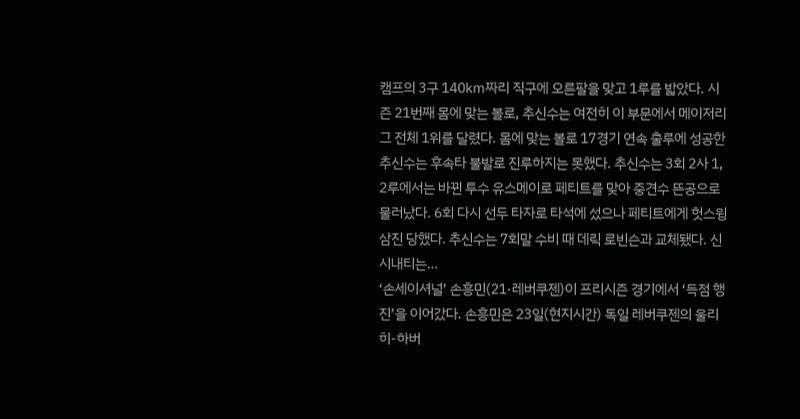캠프의 3구 140㎞짜리 직구에 오른팔을 맞고 1루를 밟았다. 시즌 21번째 몸에 맞는 볼로, 추신수는 여전히 이 부문에서 메이저리그 전체 1위를 달렸다. 몸에 맞는 볼로 17경기 연속 출루에 성공한 추신수는 후속타 불발로 진루하지는 못했다. 추신수는 3회 2사 1, 2루에서는 바뀐 투수 유스메이로 페티트를 맞아 중견수 뜬공으로 물러났다. 6회 다시 선두 타자로 타석에 섰으나 페티트에게 헛스윙 삼진 당했다. 추신수는 7회말 수비 때 데릭 로빈슨과 교체됐다. 신시내티는…
‘손세이셔널’ 손흥민(21·레버쿠젠)이 프리시즌 경기에서 ‘득점 행진’을 이어갔다. 손흥민은 23일(현지시간) 독일 레버쿠젠의 울리히-하버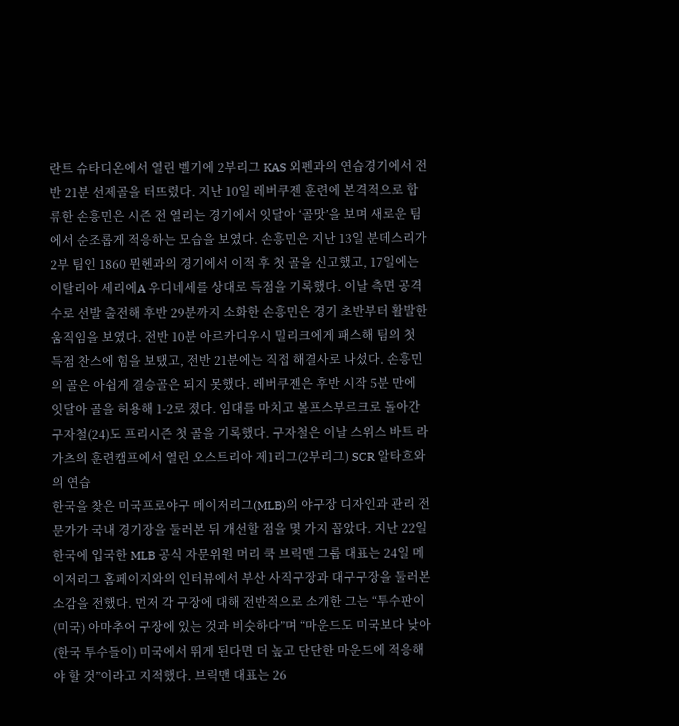란트 슈타디온에서 열린 벨기에 2부리그 KAS 외펜과의 연습경기에서 전반 21분 선제골을 터뜨렸다. 지난 10일 레버쿠젠 훈련에 본격적으로 합류한 손흥민은 시즌 전 열리는 경기에서 잇달아 ‘골맛’을 보며 새로운 팀에서 순조롭게 적응하는 모습을 보였다. 손흥민은 지난 13일 분데스리가 2부 팀인 1860 뮌헨과의 경기에서 이적 후 첫 골을 신고했고, 17일에는 이탈리아 세리에A 우디네세를 상대로 득점을 기록했다. 이날 측면 공격수로 선발 출전해 후반 29분까지 소화한 손흥민은 경기 초반부터 활발한 움직임을 보였다. 전반 10분 아르카디우시 밀리크에게 패스해 팀의 첫 득점 찬스에 힘을 보탰고, 전반 21분에는 직접 해결사로 나섰다. 손흥민의 골은 아쉽게 결승골은 되지 못했다. 레버쿠젠은 후반 시작 5분 만에 잇달아 골을 허용해 1-2로 졌다. 임대를 마치고 볼프스부르크로 돌아간 구자철(24)도 프리시즌 첫 골을 기록했다. 구자철은 이날 스위스 바트 라가츠의 훈련캠프에서 열린 오스트리아 제1리그(2부리그) SCR 알타흐와의 연습
한국을 찾은 미국프로야구 메이저리그(MLB)의 야구장 디자인과 관리 전문가가 국내 경기장을 둘러본 뒤 개선할 점을 몇 가지 꼽았다. 지난 22일 한국에 입국한 MLB 공식 자문위원 머리 쿡 브릭맨 그룹 대표는 24일 메이저리그 홈페이지와의 인터뷰에서 부산 사직구장과 대구구장을 둘러본 소감을 전했다. 먼저 각 구장에 대해 전반적으로 소개한 그는 “투수판이 (미국) 아마추어 구장에 있는 것과 비슷하다”며 “마운드도 미국보다 낮아 (한국 투수들이) 미국에서 뛰게 된다면 더 높고 단단한 마운드에 적응해야 할 것”이라고 지적했다. 브릭맨 대표는 26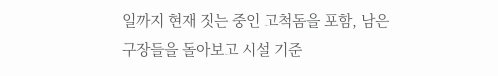일까지 현재 짓는 중인 고척돔을 포함, 남은 구장들을 돌아보고 시설 기준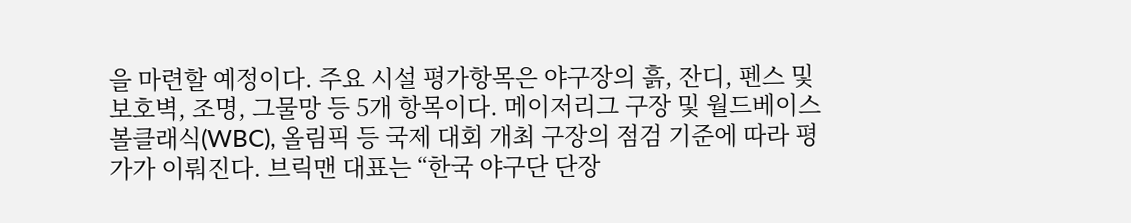을 마련할 예정이다. 주요 시설 평가항목은 야구장의 흙, 잔디, 펜스 및 보호벽, 조명, 그물망 등 5개 항목이다. 메이저리그 구장 및 월드베이스볼클래식(WBC), 올림픽 등 국제 대회 개최 구장의 점검 기준에 따라 평가가 이뤄진다. 브릭맨 대표는 “한국 야구단 단장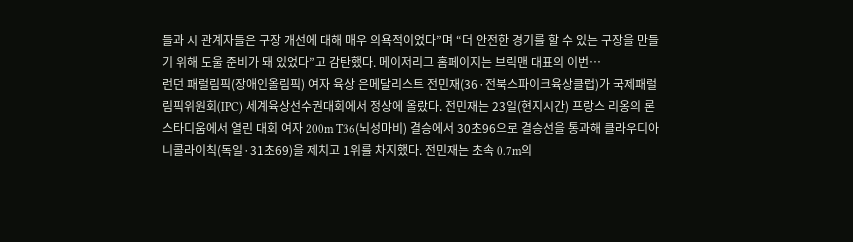들과 시 관계자들은 구장 개선에 대해 매우 의욕적이었다”며 “더 안전한 경기를 할 수 있는 구장을 만들기 위해 도울 준비가 돼 있었다”고 감탄했다. 메이저리그 홈페이지는 브릭맨 대표의 이번…
런던 패럴림픽(장애인올림픽) 여자 육상 은메달리스트 전민재(36·전북스파이크육상클럽)가 국제패럴림픽위원회(IPC) 세계육상선수권대회에서 정상에 올랐다. 전민재는 23일(현지시간) 프랑스 리옹의 론 스타디움에서 열린 대회 여자 200m T36(뇌성마비) 결승에서 30초96으로 결승선을 통과해 클라우디아 니콜라이칙(독일·31초69)을 제치고 1위를 차지했다. 전민재는 초속 0.7m의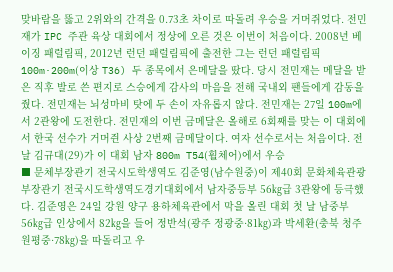맞바람을 뚫고 2위와의 간격을 0.73초 차이로 따돌려 우승을 거머쥐었다. 전민재가 IPC 주관 육상 대회에서 정상에 오른 것은 이번이 처음이다. 2008년 베이징 패럴림픽, 2012년 런던 패럴림픽에 출전한 그는 런던 패럴림픽 100m·200m(이상 T36) 두 종목에서 은메달을 땄다. 당시 전민재는 메달을 받은 직후 발로 쓴 편지로 스승에게 감사의 마음을 전해 국내외 팬들에게 감동을 줬다. 전민재는 뇌성마비 탓에 두 손이 자유롭지 않다. 전민재는 27일 100m에서 2관왕에 도전한다. 전민재의 이번 금메달은 올해로 6회째를 맞는 이 대회에서 한국 선수가 거머쥔 사상 2번째 금메달이다. 여자 선수로서는 처음이다. 전날 김규대(29)가 이 대회 남자 800m T54(휠체어)에서 우승
■ 문체부장관기 전국시도학생역도 김준영(남수원중)이 제40회 문화체육관광부장관기 전국시도학생역도경기대회에서 남자중등부 56㎏급 3관왕에 등극했다. 김준영은 24일 강원 양구 용하체육관에서 막을 올린 대회 첫 날 남중부 56㎏급 인상에서 82㎏을 들어 정반석(광주 정광중·81㎏)과 박세환(충북 청주 원평중·78㎏)을 따돌리고 우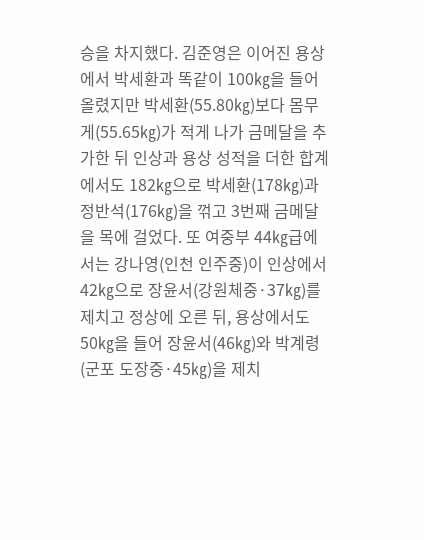승을 차지했다. 김준영은 이어진 용상에서 박세환과 똑같이 100㎏을 들어올렸지만 박세환(55.80㎏)보다 몸무게(55.65㎏)가 적게 나가 금메달을 추가한 뒤 인상과 용상 성적을 더한 합계에서도 182㎏으로 박세환(178㎏)과 정반석(176㎏)을 꺾고 3번째 금메달을 목에 걸었다. 또 여중부 44㎏급에서는 강나영(인천 인주중)이 인상에서 42㎏으로 장윤서(강원체중·37㎏)를 제치고 정상에 오른 뒤, 용상에서도 50㎏을 들어 장윤서(46㎏)와 박계령(군포 도장중·45㎏)을 제치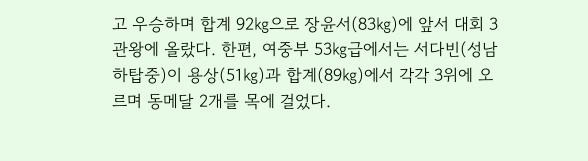고 우승하며 합계 92㎏으로 장윤서(83㎏)에 앞서 대회 3관왕에 올랐다. 한편, 여중부 53㎏급에서는 서다빈(성남 하탑중)이 용상(51㎏)과 합계(89㎏)에서 각각 3위에 오르며 동메달 2개를 목에 걸었다.